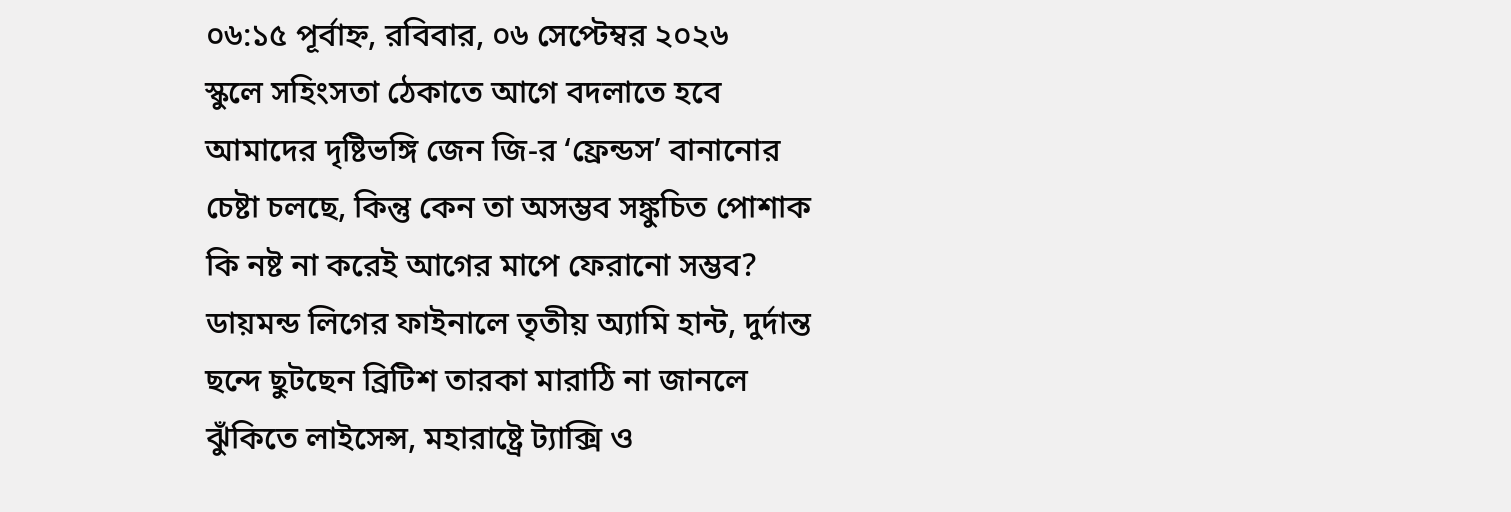০৬:১৫ পূর্বাহ্ন, রবিবার, ০৬ সেপ্টেম্বর ২০২৬
স্কুলে সহিংসতা ঠেকাতে আগে বদলাতে হবে আমাদের দৃষ্টিভঙ্গি জেন জি-র ‘ফ্রেন্ডস’ বানানোর চেষ্টা চলছে, কিন্তু কেন তা অসম্ভব সঙ্কুচিত পোশাক কি নষ্ট না করেই আগের মাপে ফেরানো সম্ভব? ডায়মন্ড লিগের ফাইনালে তৃতীয় অ্যামি হান্ট, দুর্দান্ত ছন্দে ছুটছেন ব্রিটিশ তারকা মারাঠি না জানলে ঝুঁকিতে লাইসেন্স, মহারাষ্ট্রে ট্যাক্সি ও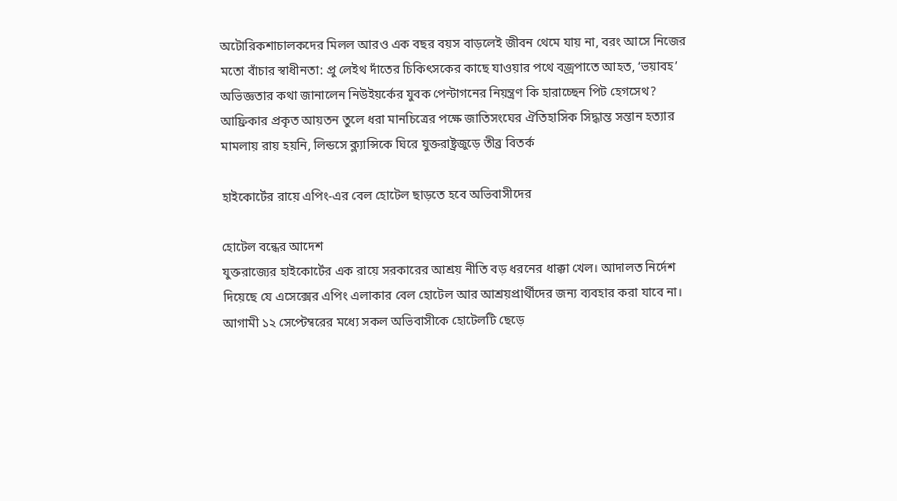অটোরিকশাচালকদের মিলল আরও এক বছর বয়স বাড়লেই জীবন থেমে যায় না, বরং আসে নিজের মতো বাঁচার স্বাধীনতা: প্রু লেইথ দাঁতের চিকিৎসকের কাছে যাওয়ার পথে বজ্রপাতে আহত, ‘ভয়াবহ’ অভিজ্ঞতার কথা জানালেন নিউইয়র্কের যুবক পেন্টাগনের নিয়ন্ত্রণ কি হারাচ্ছেন পিট হেগসেথ? আফ্রিকার প্রকৃত আয়তন তুলে ধরা মানচিত্রের পক্ষে জাতিসংঘের ঐতিহাসিক সিদ্ধান্ত সন্তান হত্যার মামলায় রায় হয়নি, লিন্ডসে ক্ল্যান্সিকে ঘিরে যুক্তরাষ্ট্রজুড়ে তীব্র বিতর্ক

হাইকোর্টের রায়ে এপিং-এর বেল হোটেল ছাড়তে হবে অভিবাসীদের

হোটেল বন্ধের আদেশ
যুক্তরাজ্যের হাইকোর্টের এক রায়ে সরকারের আশ্রয় নীতি বড় ধরনের ধাক্কা খেল। আদালত নির্দেশ দিয়েছে যে এসেক্সের এপিং এলাকার বেল হোটেল আর আশ্রয়প্রার্থীদের জন্য ব্যবহার করা যাবে না। আগামী ১২ সেপ্টেম্বরের মধ্যে সকল অভিবাসীকে হোটেলটি ছেড়ে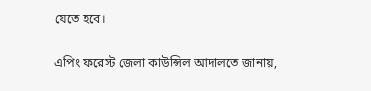যেতে হবে।

এপিং ফরেস্ট জেলা কাউন্সিল আদালতে জানায়,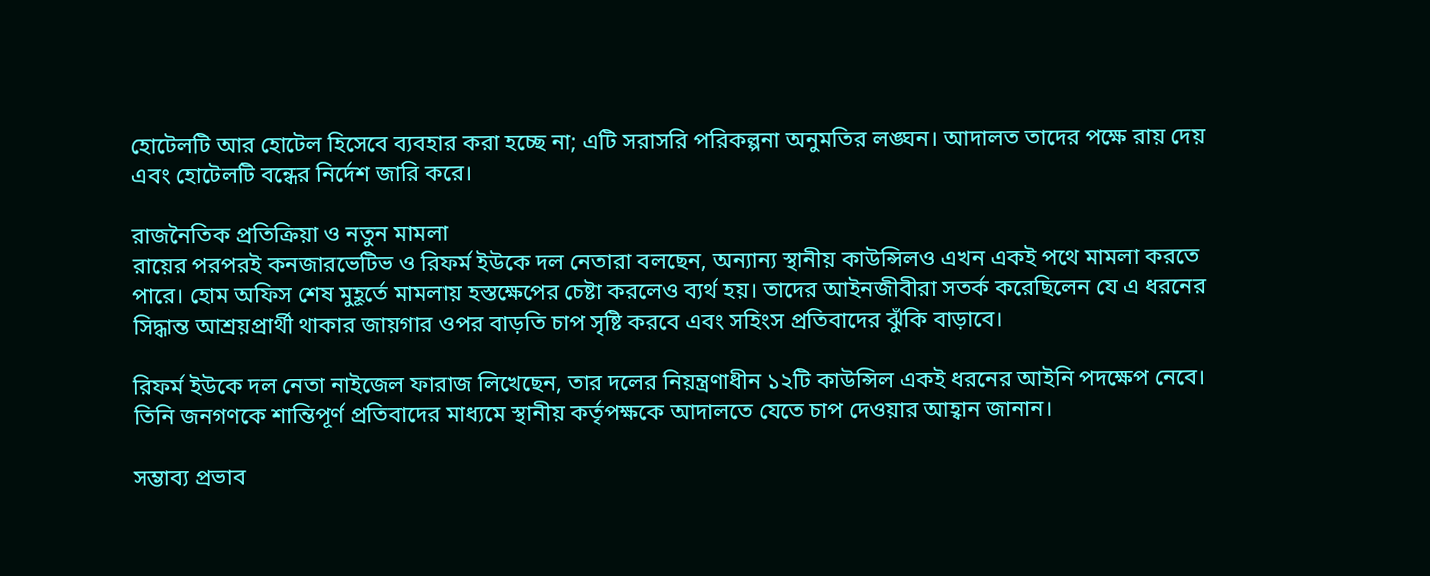হোটেলটি আর হোটেল হিসেবে ব্যবহার করা হচ্ছে না; এটি সরাসরি পরিকল্পনা অনুমতির লঙ্ঘন। আদালত তাদের পক্ষে রায় দেয় এবং হোটেলটি বন্ধের নির্দেশ জারি করে।

রাজনৈতিক প্রতিক্রিয়া ও নতুন মামলা
রায়ের পরপরই কনজারভেটিভ ও রিফর্ম ইউকে দল নেতারা বলছেন, অন্যান্য স্থানীয় কাউন্সিলও এখন একই পথে মামলা করতে পারে। হোম অফিস শেষ মুহূর্তে মামলায় হস্তক্ষেপের চেষ্টা করলেও ব্যর্থ হয়। তাদের আইনজীবীরা সতর্ক করেছিলেন যে এ ধরনের সিদ্ধান্ত আশ্রয়প্রার্থী থাকার জায়গার ওপর বাড়তি চাপ সৃষ্টি করবে এবং সহিংস প্রতিবাদের ঝুঁকি বাড়াবে।

রিফর্ম ইউকে দল নেতা নাইজেল ফারাজ লিখেছেন, তার দলের নিয়ন্ত্রণাধীন ১২টি কাউন্সিল একই ধরনের আইনি পদক্ষেপ নেবে। তিনি জনগণকে শান্তিপূর্ণ প্রতিবাদের মাধ্যমে স্থানীয় কর্তৃপক্ষকে আদালতে যেতে চাপ দেওয়ার আহ্বান জানান।

সম্ভাব্য প্রভাব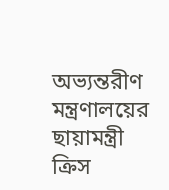অভ্যন্তরীণ মন্ত্রণালয়ের ছায়ামন্ত্রী ক্রিস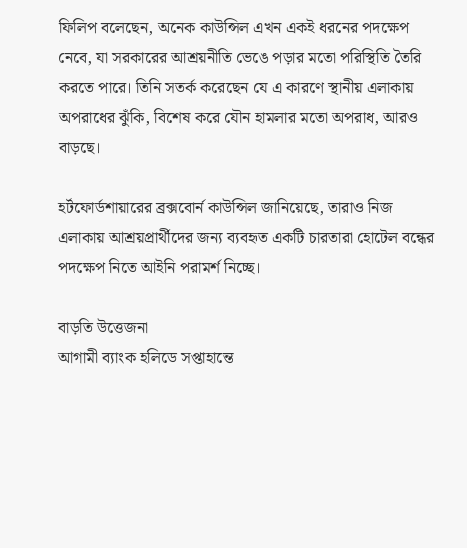ফিলিপ বলেছেন, অনেক কাউন্সিল এখন একই ধরনের পদক্ষেপ নেবে, যা সরকারের আশ্রয়নীতি ভেঙে পড়ার মতো পরিস্থিতি তৈরি করতে পারে। তিনি সতর্ক করেছেন যে এ কারণে স্থানীয় এলাকায় অপরাধের ঝুঁকি, বিশেষ করে যৌন হামলার মতো অপরাধ, আরও বাড়ছে।

হর্টফোর্ডশায়ারের ব্রক্সবোর্ন কাউন্সিল জানিয়েছে, তারাও নিজ এলাকায় আশ্রয়প্রার্থীদের জন্য ব্যবহৃত একটি চারতারা হোটেল বন্ধের পদক্ষেপ নিতে আইনি পরামর্শ নিচ্ছে।

বাড়তি উত্তেজনা
আগামী ব্যাংক হলিডে সপ্তাহান্তে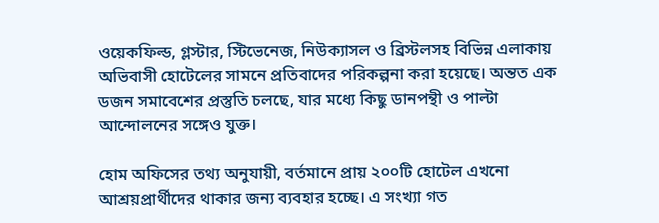ওয়েকফিল্ড, গ্লস্টার, স্টিভেনেজ, নিউক্যাসল ও ব্রিস্টলসহ বিভিন্ন এলাকায় অভিবাসী হোটেলের সামনে প্রতিবাদের পরিকল্পনা করা হয়েছে। অন্তত এক ডজন সমাবেশের প্রস্তুতি চলছে, যার মধ্যে কিছু ডানপন্থী ও পাল্টা আন্দোলনের সঙ্গেও যুক্ত।

হোম অফিসের তথ্য অনুযায়ী, বর্তমানে প্রায় ২০০টি হোটেল এখনো আশ্রয়প্রার্থীদের থাকার জন্য ব্যবহার হচ্ছে। এ সংখ্যা গত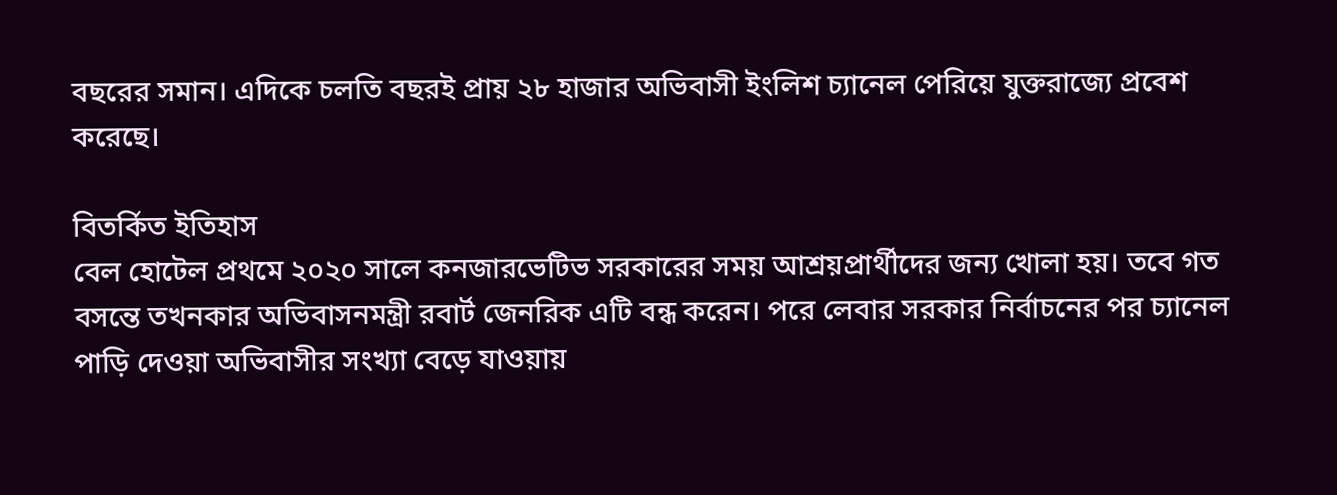বছরের সমান। এদিকে চলতি বছরই প্রায় ২৮ হাজার অভিবাসী ইংলিশ চ্যানেল পেরিয়ে যুক্তরাজ্যে প্রবেশ করেছে।

বিতর্কিত ইতিহাস
বেল হোটেল প্রথমে ২০২০ সালে কনজারভেটিভ সরকারের সময় আশ্রয়প্রার্থীদের জন্য খোলা হয়। তবে গত বসন্তে তখনকার অভিবাসনমন্ত্রী রবার্ট জেনরিক এটি বন্ধ করেন। পরে লেবার সরকার নির্বাচনের পর চ্যানেল পাড়ি দেওয়া অভিবাসীর সংখ্যা বেড়ে যাওয়ায়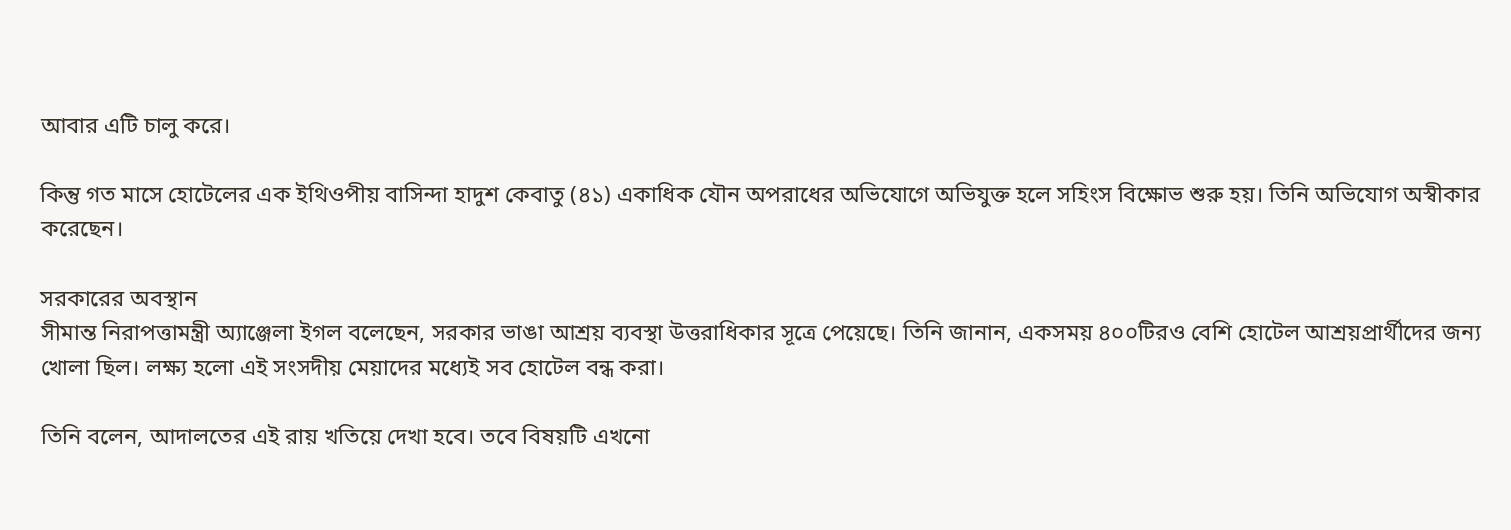আবার এটি চালু করে।

কিন্তু গত মাসে হোটেলের এক ইথিওপীয় বাসিন্দা হাদুশ কেবাতু (৪১) একাধিক যৌন অপরাধের অভিযোগে অভিযুক্ত হলে সহিংস বিক্ষোভ শুরু হয়। তিনি অভিযোগ অস্বীকার করেছেন।

সরকারের অবস্থান
সীমান্ত নিরাপত্তামন্ত্রী অ্যাঞ্জেলা ইগল বলেছেন, সরকার ভাঙা আশ্রয় ব্যবস্থা উত্তরাধিকার সূত্রে পেয়েছে। তিনি জানান, একসময় ৪০০টিরও বেশি হোটেল আশ্রয়প্রার্থীদের জন্য খোলা ছিল। লক্ষ্য হলো এই সংসদীয় মেয়াদের মধ্যেই সব হোটেল বন্ধ করা।

তিনি বলেন, আদালতের এই রায় খতিয়ে দেখা হবে। তবে বিষয়টি এখনো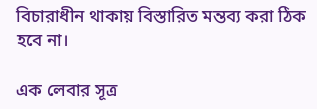বিচারাধীন থাকায় বিস্তারিত মন্তব্য করা ঠিক হবে না।

এক লেবার সূত্র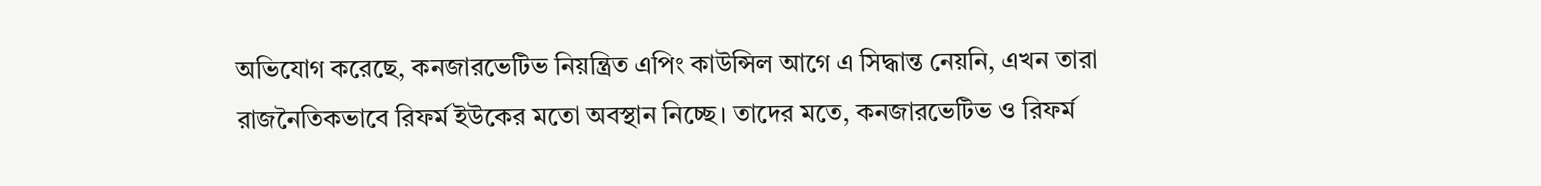অভিযোগ করেছে, কনজারভেটিভ নিয়ন্ত্রিত এপিং কাউন্সিল আগে এ সিদ্ধান্ত নেয়নি, এখন তারা রাজনৈতিকভাবে রিফর্ম ইউকের মতো অবস্থান নিচ্ছে। তাদের মতে, কনজারভেটিভ ও রিফর্ম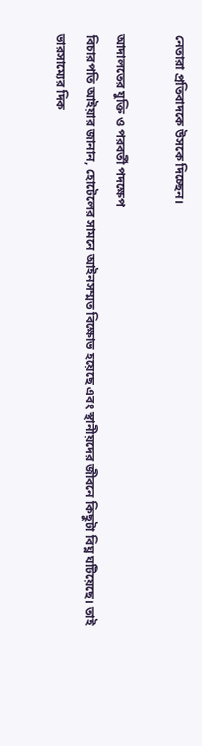নেতারা প্রতিবাদকে উসকে দিচ্ছেন।

আদালতের যুক্তি ও পরবর্তী পদক্ষেপ
বিচারপতি আইয়ার জানান, হোটেলের সামনে আইনসম্মত বিক্ষোভ হয়েছে এবং স্থানীয়দের জীবনে কিছুটা বিঘ্ন ঘটিয়েছে। তাই ভারসাম্যের দিক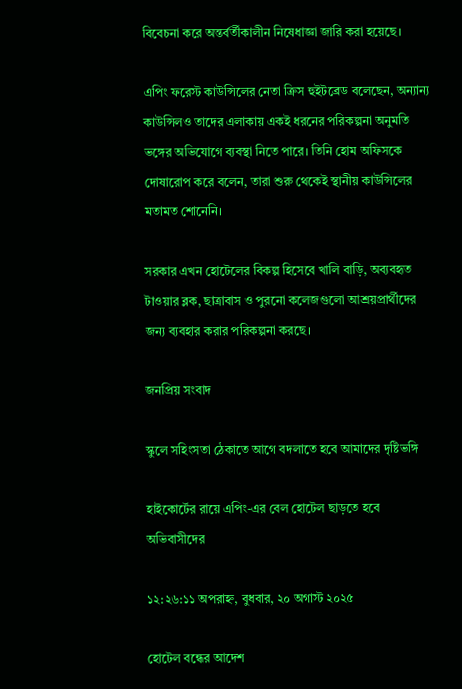বিবেচনা করে অন্তর্বর্তীকালীন নিষেধাজ্ঞা জারি করা হয়েছে।

এপিং ফরেস্ট কাউন্সিলের নেতা ক্রিস হুইটব্রেড বলেছেন, অন্যান্য কাউন্সিলও তাদের এলাকায় একই ধরনের পরিকল্পনা অনুমতি ভঙ্গের অভিযোগে ব্যবস্থা নিতে পারে। তিনি হোম অফিসকে দোষারোপ করে বলেন, তারা শুরু থেকেই স্থানীয় কাউন্সিলের মতামত শোনেনি।

সরকার এখন হোটেলের বিকল্প হিসেবে খালি বাড়ি, অব্যবহৃত টাওয়ার ব্লক, ছাত্রাবাস ও পুরনো কলেজগুলো আশ্রয়প্রার্থীদের জন্য ব্যবহার করার পরিকল্পনা করছে।

জনপ্রিয় সংবাদ

স্কুলে সহিংসতা ঠেকাতে আগে বদলাতে হবে আমাদের দৃষ্টিভঙ্গি

হাইকোর্টের রায়ে এপিং-এর বেল হোটেল ছাড়তে হবে অভিবাসীদের

১২:২৬:১১ অপরাহ্ন, বুধবার, ২০ অগাস্ট ২০২৫

হোটেল বন্ধের আদেশ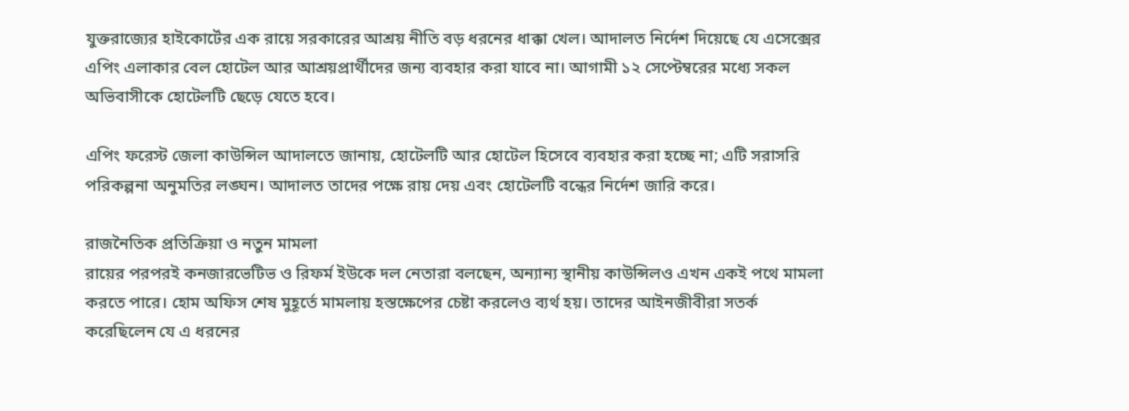যুক্তরাজ্যের হাইকোর্টের এক রায়ে সরকারের আশ্রয় নীতি বড় ধরনের ধাক্কা খেল। আদালত নির্দেশ দিয়েছে যে এসেক্সের এপিং এলাকার বেল হোটেল আর আশ্রয়প্রার্থীদের জন্য ব্যবহার করা যাবে না। আগামী ১২ সেপ্টেম্বরের মধ্যে সকল অভিবাসীকে হোটেলটি ছেড়ে যেতে হবে।

এপিং ফরেস্ট জেলা কাউন্সিল আদালতে জানায়, হোটেলটি আর হোটেল হিসেবে ব্যবহার করা হচ্ছে না; এটি সরাসরি পরিকল্পনা অনুমতির লঙ্ঘন। আদালত তাদের পক্ষে রায় দেয় এবং হোটেলটি বন্ধের নির্দেশ জারি করে।

রাজনৈতিক প্রতিক্রিয়া ও নতুন মামলা
রায়ের পরপরই কনজারভেটিভ ও রিফর্ম ইউকে দল নেতারা বলছেন, অন্যান্য স্থানীয় কাউন্সিলও এখন একই পথে মামলা করতে পারে। হোম অফিস শেষ মুহূর্তে মামলায় হস্তক্ষেপের চেষ্টা করলেও ব্যর্থ হয়। তাদের আইনজীবীরা সতর্ক করেছিলেন যে এ ধরনের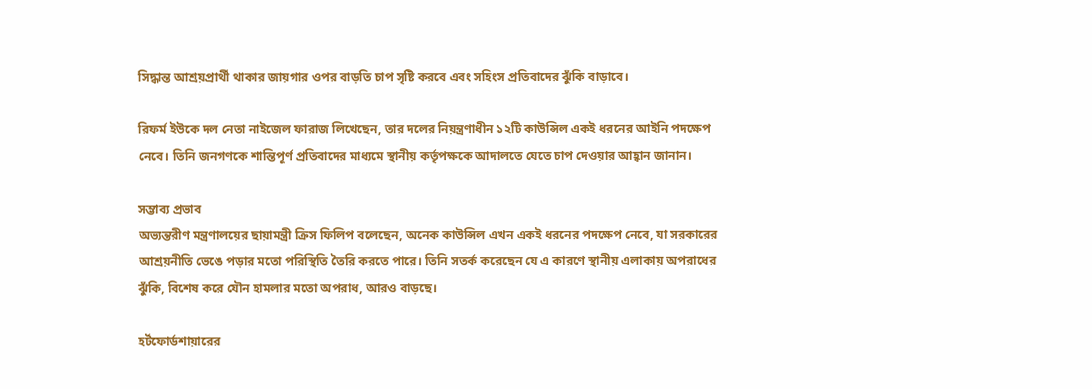সিদ্ধান্ত আশ্রয়প্রার্থী থাকার জায়গার ওপর বাড়তি চাপ সৃষ্টি করবে এবং সহিংস প্রতিবাদের ঝুঁকি বাড়াবে।

রিফর্ম ইউকে দল নেতা নাইজেল ফারাজ লিখেছেন, তার দলের নিয়ন্ত্রণাধীন ১২টি কাউন্সিল একই ধরনের আইনি পদক্ষেপ নেবে। তিনি জনগণকে শান্তিপূর্ণ প্রতিবাদের মাধ্যমে স্থানীয় কর্তৃপক্ষকে আদালতে যেতে চাপ দেওয়ার আহ্বান জানান।

সম্ভাব্য প্রভাব
অভ্যন্তরীণ মন্ত্রণালয়ের ছায়ামন্ত্রী ক্রিস ফিলিপ বলেছেন, অনেক কাউন্সিল এখন একই ধরনের পদক্ষেপ নেবে, যা সরকারের আশ্রয়নীতি ভেঙে পড়ার মতো পরিস্থিতি তৈরি করতে পারে। তিনি সতর্ক করেছেন যে এ কারণে স্থানীয় এলাকায় অপরাধের ঝুঁকি, বিশেষ করে যৌন হামলার মতো অপরাধ, আরও বাড়ছে।

হর্টফোর্ডশায়ারের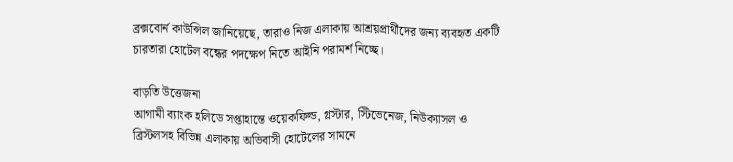ব্রক্সবোর্ন কাউন্সিল জানিয়েছে, তারাও নিজ এলাকায় আশ্রয়প্রার্থীদের জন্য ব্যবহৃত একটি চারতারা হোটেল বন্ধের পদক্ষেপ নিতে আইনি পরামর্শ নিচ্ছে।

বাড়তি উত্তেজনা
আগামী ব্যাংক হলিডে সপ্তাহান্তে ওয়েকফিল্ড, গ্লস্টার, স্টিভেনেজ, নিউক্যাসল ও ব্রিস্টলসহ বিভিন্ন এলাকায় অভিবাসী হোটেলের সামনে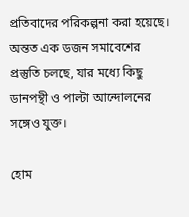প্রতিবাদের পরিকল্পনা করা হয়েছে। অন্তত এক ডজন সমাবেশের প্রস্তুতি চলছে, যার মধ্যে কিছু ডানপন্থী ও পাল্টা আন্দোলনের সঙ্গেও যুক্ত।

হোম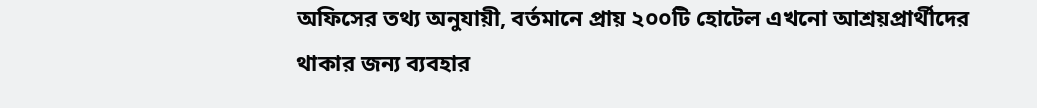অফিসের তথ্য অনুযায়ী, বর্তমানে প্রায় ২০০টি হোটেল এখনো আশ্রয়প্রার্থীদের থাকার জন্য ব্যবহার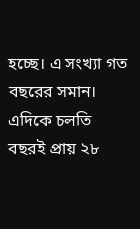হচ্ছে। এ সংখ্যা গত বছরের সমান। এদিকে চলতি বছরই প্রায় ২৮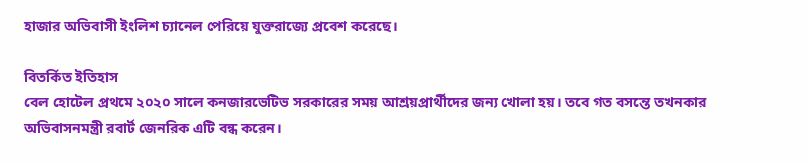হাজার অভিবাসী ইংলিশ চ্যানেল পেরিয়ে যুক্তরাজ্যে প্রবেশ করেছে।

বিতর্কিত ইতিহাস
বেল হোটেল প্রথমে ২০২০ সালে কনজারভেটিভ সরকারের সময় আশ্রয়প্রার্থীদের জন্য খোলা হয়। তবে গত বসন্তে তখনকার অভিবাসনমন্ত্রী রবার্ট জেনরিক এটি বন্ধ করেন।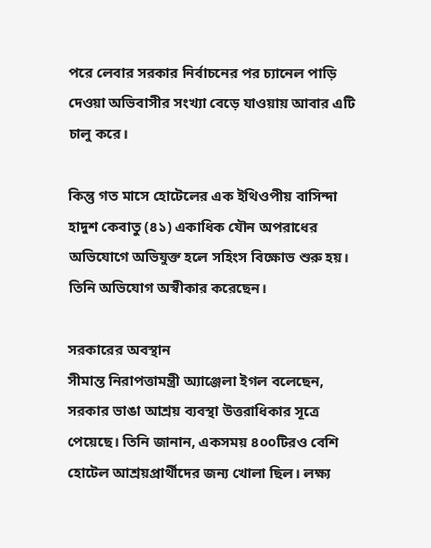পরে লেবার সরকার নির্বাচনের পর চ্যানেল পাড়ি দেওয়া অভিবাসীর সংখ্যা বেড়ে যাওয়ায় আবার এটি চালু করে।

কিন্তু গত মাসে হোটেলের এক ইথিওপীয় বাসিন্দা হাদুশ কেবাতু (৪১) একাধিক যৌন অপরাধের অভিযোগে অভিযুক্ত হলে সহিংস বিক্ষোভ শুরু হয়। তিনি অভিযোগ অস্বীকার করেছেন।

সরকারের অবস্থান
সীমান্ত নিরাপত্তামন্ত্রী অ্যাঞ্জেলা ইগল বলেছেন, সরকার ভাঙা আশ্রয় ব্যবস্থা উত্তরাধিকার সূত্রে পেয়েছে। তিনি জানান, একসময় ৪০০টিরও বেশি হোটেল আশ্রয়প্রার্থীদের জন্য খোলা ছিল। লক্ষ্য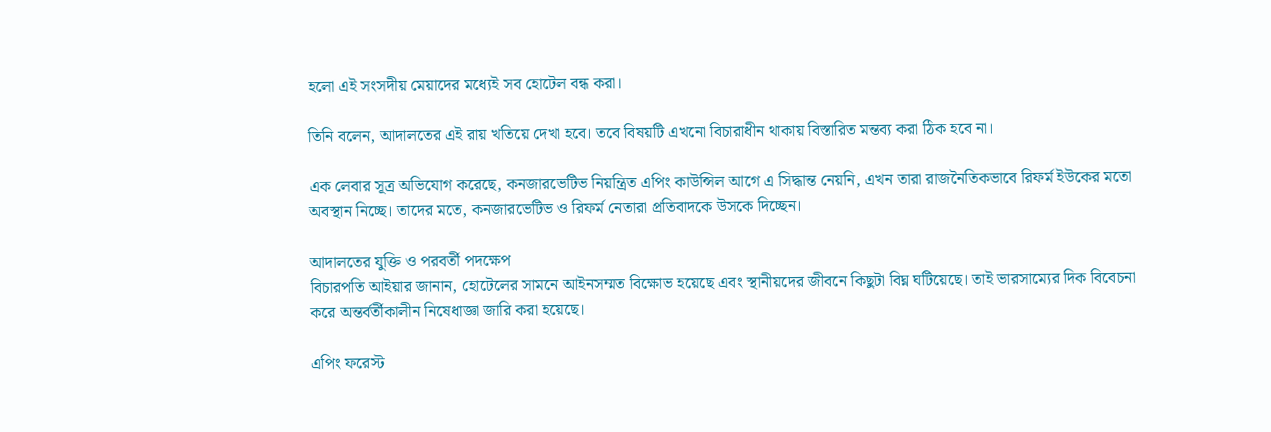হলো এই সংসদীয় মেয়াদের মধ্যেই সব হোটেল বন্ধ করা।

তিনি বলেন, আদালতের এই রায় খতিয়ে দেখা হবে। তবে বিষয়টি এখনো বিচারাধীন থাকায় বিস্তারিত মন্তব্য করা ঠিক হবে না।

এক লেবার সূত্র অভিযোগ করেছে, কনজারভেটিভ নিয়ন্ত্রিত এপিং কাউন্সিল আগে এ সিদ্ধান্ত নেয়নি, এখন তারা রাজনৈতিকভাবে রিফর্ম ইউকের মতো অবস্থান নিচ্ছে। তাদের মতে, কনজারভেটিভ ও রিফর্ম নেতারা প্রতিবাদকে উসকে দিচ্ছেন।

আদালতের যুক্তি ও পরবর্তী পদক্ষেপ
বিচারপতি আইয়ার জানান, হোটেলের সামনে আইনসম্মত বিক্ষোভ হয়েছে এবং স্থানীয়দের জীবনে কিছুটা বিঘ্ন ঘটিয়েছে। তাই ভারসাম্যের দিক বিবেচনা করে অন্তর্বর্তীকালীন নিষেধাজ্ঞা জারি করা হয়েছে।

এপিং ফরেস্ট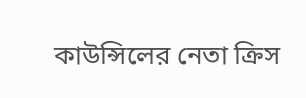কাউন্সিলের নেতা ক্রিস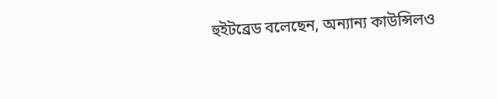হুইটব্রেড বলেছেন, অন্যান্য কাউন্সিলও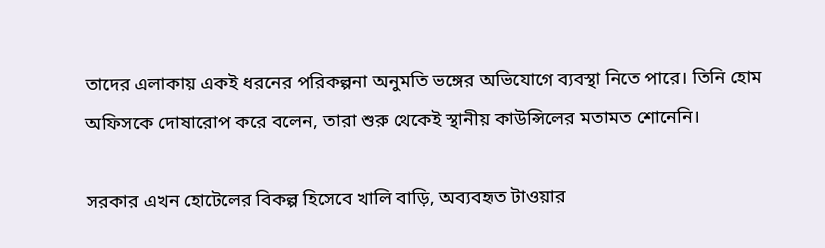তাদের এলাকায় একই ধরনের পরিকল্পনা অনুমতি ভঙ্গের অভিযোগে ব্যবস্থা নিতে পারে। তিনি হোম অফিসকে দোষারোপ করে বলেন, তারা শুরু থেকেই স্থানীয় কাউন্সিলের মতামত শোনেনি।

সরকার এখন হোটেলের বিকল্প হিসেবে খালি বাড়ি, অব্যবহৃত টাওয়ার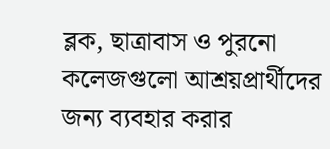ব্লক, ছাত্রাবাস ও পুরনো কলেজগুলো আশ্রয়প্রার্থীদের জন্য ব্যবহার করার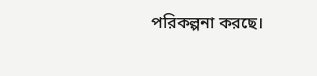পরিকল্পনা করছে।